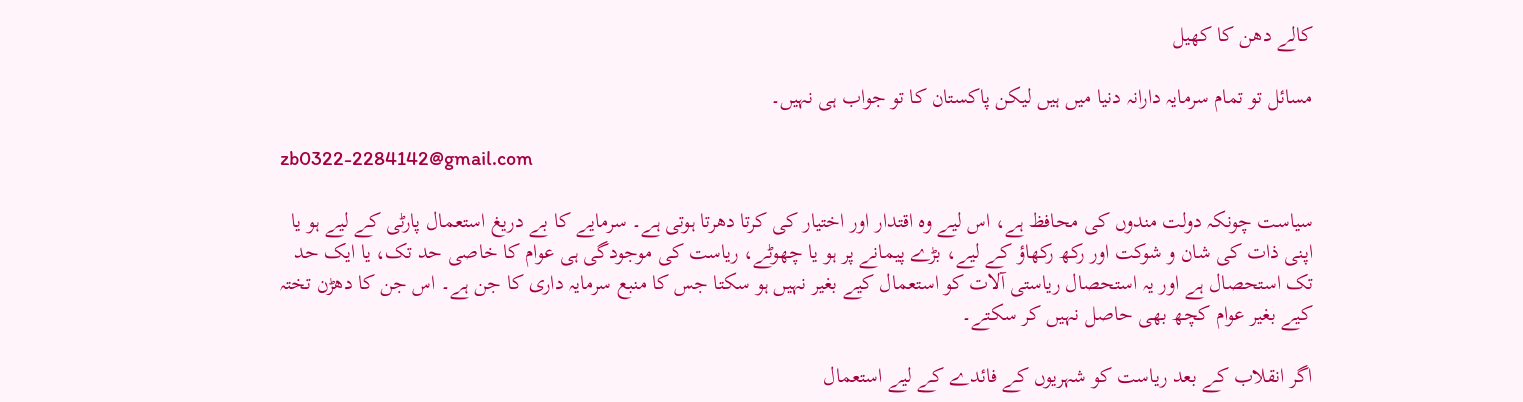کالے دھن کا کھیل

مسائل تو تمام سرمایہ دارانہ دنیا میں ہیں لیکن پاکستان کا تو جواب ہی نہیں۔

zb0322-2284142@gmail.com

سیاست چونکہ دولت مندوں کی محافظ ہے، اس لیے وہ اقتدار اور اختیار کی کرتا دھرتا ہوتی ہے۔ سرمایے کا بے دریغ استعمال پارٹی کے لیے ہو یا اپنی ذات کی شان و شوکت اور رکھ رکھاؤ کے لیے، بڑے پیمانے پر ہو یا چھوٹے، ریاست کی موجودگی ہی عوام کا خاصی حد تک، یا ایک حد تک استحصال ہے اور یہ استحصال ریاستی آلات کو استعمال کیے بغیر نہیں ہو سکتا جس کا منبع سرمایہ داری کا جن ہے۔ اس جن کا دھڑن تختہ کیے بغیر عوام کچھ بھی حاصل نہیں کر سکتے۔

اگر انقلاب کے بعد ریاست کو شہریوں کے فائدے کے لیے استعمال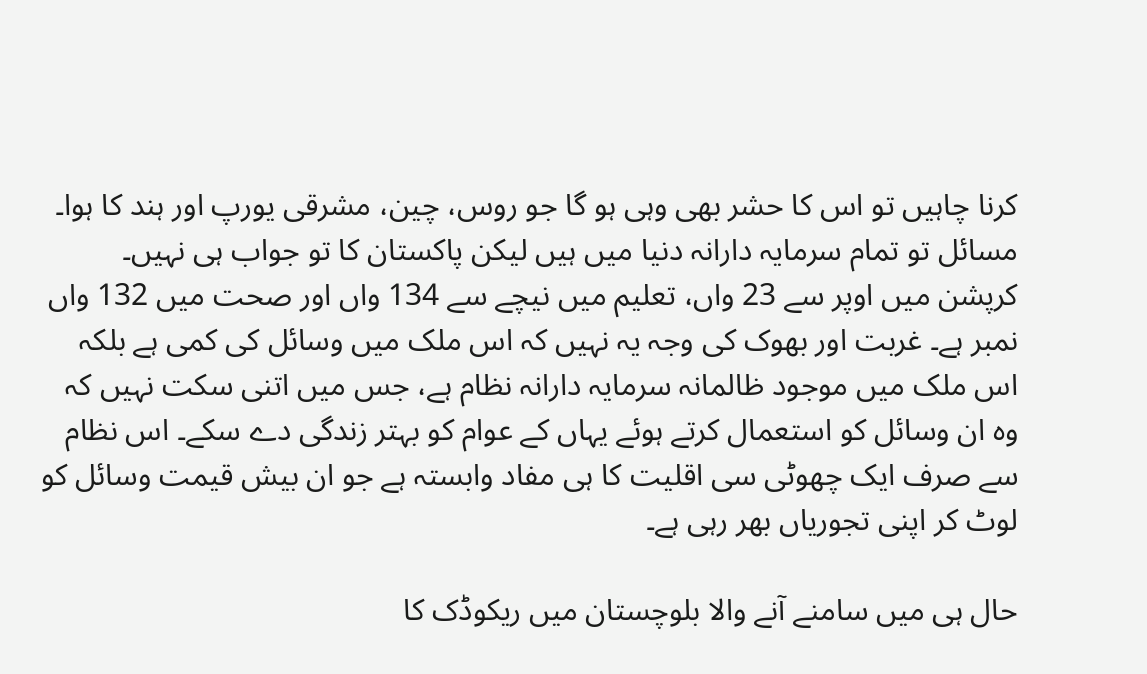کرنا چاہیں تو اس کا حشر بھی وہی ہو گا جو روس، چین، مشرقی یورپ اور ہند کا ہوا۔ مسائل تو تمام سرمایہ دارانہ دنیا میں ہیں لیکن پاکستان کا تو جواب ہی نہیں۔ کرپشن میں اوپر سے 23 واں، تعلیم میں نیچے سے 134 واں اور صحت میں 132 واں نمبر ہے۔ غربت اور بھوک کی وجہ یہ نہیں کہ اس ملک میں وسائل کی کمی ہے بلکہ اس ملک میں موجود ظالمانہ سرمایہ دارانہ نظام ہے، جس میں اتنی سکت نہیں کہ وہ ان وسائل کو استعمال کرتے ہوئے یہاں کے عوام کو بہتر زندگی دے سکے۔ اس نظام سے صرف ایک چھوٹی سی اقلیت کا ہی مفاد وابستہ ہے جو ان بیش قیمت وسائل کو لوٹ کر اپنی تجوریاں بھر رہی ہے۔

حال ہی میں سامنے آنے والا بلوچستان میں ریکوڈک کا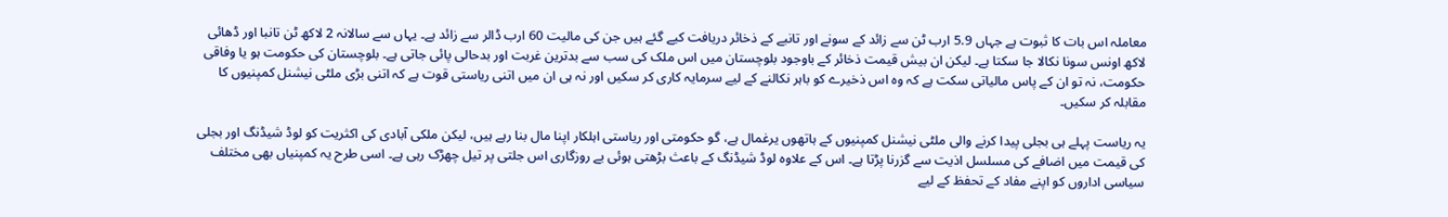معاملہ اس بات کا ثبوت ہے جہاں 5.9 ارب ٹن سے زائد کے سونے اور تانبے کے ذخائر دریافت کیے گئے ہیں جن کی مالیت 60 ارب ڈالر سے زائد ہے۔ یہاں سے سالانہ 2 لاکھ ٹن تانبا اور ڈھائی لاکھ اونس سونا نکالا جا سکتا ہے۔ لیکن ان بیش قیمت ذخائر کے باوجود بلوچستان میں اس ملک کی سب سے بدترین غربت اور بدحالی پائی جاتی ہے۔ بلوچستان کی حکومت ہو یا وفاقی حکومت، نہ تو ان کے پاس مالیاتی سکت ہے کہ وہ اس ذخیرے کو باہر نکالنے کے لیے سرمایہ کاری کر سکیں اور نہ ہی ان میں اتنی ریاستی قوت ہے کہ اتنی بڑی ملٹی نیشنل کمپنیوں کا مقابلہ کر سکیں۔

یہ ریاست پہلے ہی بجلی پیدا کرنے والی ملٹی نیشنل کمپنیوں کے ہاتھوں یرغمال ہے، گو حکومتی اور ریاستی اہلکار اپنا مال بنا رہے ہیں، لیکن ملکی آبادی کی اکثریت کو لوڈ شیڈنگ اور بجلی کی قیمت میں اضافے کی مسلسل اذیت سے گزرنا پڑتا ہے۔ اس کے علاوہ لوڈ شیڈنگ کے باعث بڑھتی ہوئی بے روزگاری اس جلتی پر تیل چھڑک رہی ہے۔ اسی طرح یہ کمپنیاں بھی مختلف سیاسی اداروں کو اپنے مفاد کے تحفظ کے لیے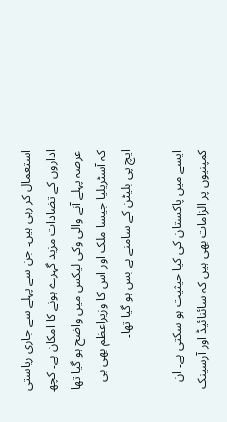استعمال کر رہی ہیں۔ جن سے پہلے سے جاری ریاستی اداروں کے تضادات مزید گہرے ہونے کا امکان ہے۔ کچھ عرصہ پہلے آنے والی وکی لیکس میں واضح ہو گیا تھا کہ آسٹریلیا جیسا ملک اور اس کا وزیراعظم بھی بی ایچ پی بلیٹن کے سامنے بے بس ہو گیا تھا۔

ایسے میں پاکستان کی کیا حیثیت ہو سکتی ہے۔ ان کمپنیوں پر الزامات بھی ہیں کہ سائنائیڈ اور آرسینک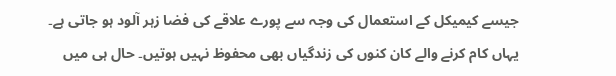جیسے کیمیکل کے استعمال کی وجہ سے پورے علاقے کی فضا زہر آلود ہو جاتی ہے۔ یہاں کام کرنے والے کان کنوں کی زندگیاں بھی محفوظ نہیں ہوتیں۔ حال ہی میں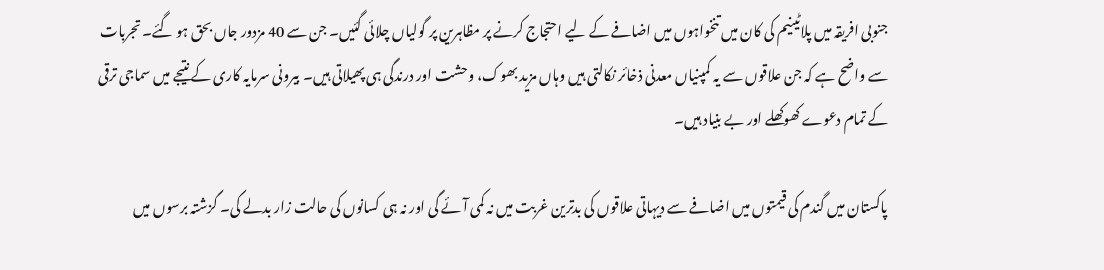جنوبی افریقہ میں پلاٹینیم کی کان میں تنخواہوں میں اضافے کے لیے احتجاج کرنے پر مظاہرین پر گولیاں چلائی گئیں۔ جن سے 40 مزدور جاں بحق ہو گئے۔ تجربات سے واضح ہے کہ جن علاقوں سے یہ کمپنیاں معدنی ذخائر نکالتی ہیں وہاں مزید بھوک، وحشت اور درندگی ہی پھیلاتی ہیں۔ بیرونی سرمایہ کاری کے نتیجے میں سماجی ترقی کے تمام دعوے کھوکھلے اور بے بنیاد ہیں۔

پاکستان میں گندم کی قیمتوں میں اضافے سے دیہاتی علاقوں کی بدترین غربت میں نہ کمی آئے گی اور نہ ہی کسانوں کی حالت زار بدلے گی۔ گزشتہ برسوں میں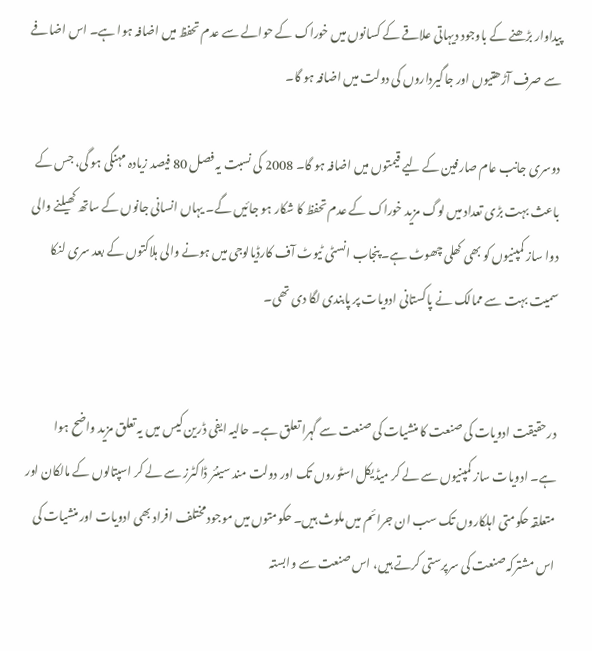پیداوار بڑھنے کے باوجود دیہاتی علاقے کے کسانوں میں خوراک کے حوالے سے عدم تحفظ میں اضافہ ہوا ہے۔ اس اضافے سے صرف آڑھتیوں اور جاگیرداروں کی دولت میں اضافہ ہو گا۔

دوسری جانب عام صارفین کے لیے قیمتوں میں اضافہ ہو گا۔ 2008 کی نسبت یہ فصل 80 فیصد زیادہ مہنگی ہو گی، جس کے باعث بہت بڑی تعداد میں لوگ مزید خوراک کے عدم تحفظ کا شکار ہو جائیں گے۔ یہاں انسانی جانوں کے ساتھ کھیلنے والی دوا ساز کمپنیوں کو بھی کھلی چھوٹ ہے۔ پنجاب انسٹی ٹیوٹ آف کارڈیالوجی میں ہونے والی ہلاکتوں کے بعد سری لنکا سمیت بہت سے ممالک نے پاکستانی ادویات پر پابندی لگا دی تھی۔


درحقیقت ادویات کی صنعت کا منشیات کی صنعت سے گہرا تعلق ہے۔ حالیہ ایفی ڈرین کیس میں یہ تعلق مزید واضح ہوا ہے۔ ادویات ساز کمپنیوں سے لے کر میڈیکل اسٹوروں تک اور دولت مند سینئر ڈاکٹرز سے لے کر اسپتالوں کے مالکان اور متعلقہ حکومتی اہلکاروں تک سب ان جرائم میں ملوث ہیں۔ حکومتوں میں موجود مختلف افراد بھی ادویات اور منشیات کی اس مشترکہ صنعت کی سرپرستی کرتے ہیں، اس صنعت سے وابستہ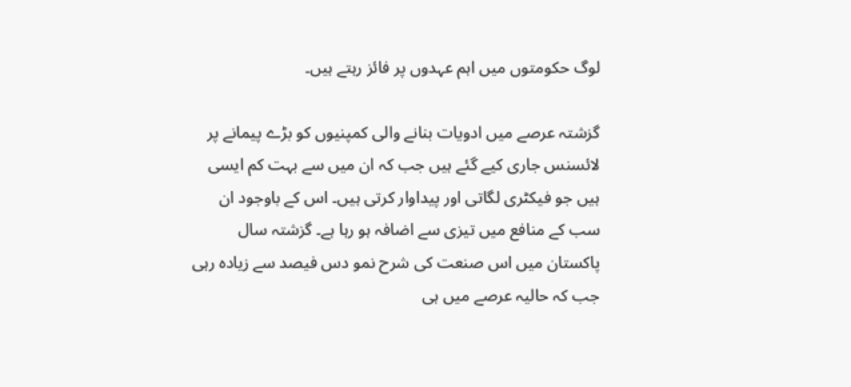لوگ حکومتوں میں اہم عہدوں پر فائز رہتے ہیں۔

گزشتہ عرصے میں ادویات بنانے والی کمپنیوں کو بڑے پیمانے پر لائسنس جاری کیے گئے ہیں جب کہ ان میں سے بہت کم ایسی ہیں جو فیکٹری لگاتی اور پیداوار کرتی ہیں۔ اس کے باوجود ان سب کے منافع میں تیزی سے اضافہ ہو رہا ہے۔ گزشتہ سال پاکستان میں اس صنعت کی شرح نمو دس فیصد سے زیادہ رہی جب کہ حالیہ عرصے میں ہی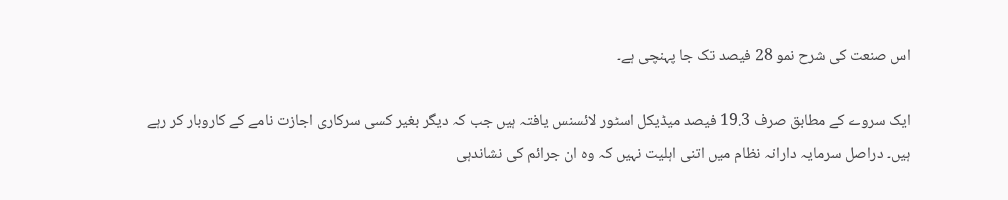اس صنعت کی شرح نمو 28 فیصد تک جا پہنچی ہے۔

ایک سروے کے مطابق صرف 19.3 فیصد میڈیکل اسٹور لائسنس یافتہ ہیں جب کہ دیگر بغیر کسی سرکاری اجازت نامے کے کاروبار کر رہے ہیں۔ دراصل سرمایہ دارانہ نظام میں اتنی اہلیت نہیں کہ وہ ان جرائم کی نشاندہی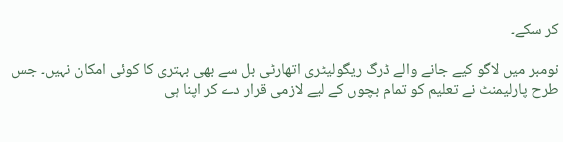کر سکے۔

نومبر میں لاگو کیے جانے والے ڈرگ ریگولیٹری اتھارٹی بل سے بھی بہتری کا کوئی امکان نہیں۔ جس طرح پارلیمنٹ نے تعلیم کو تمام بچوں کے لیے لازمی قرار دے کر اپنا ہی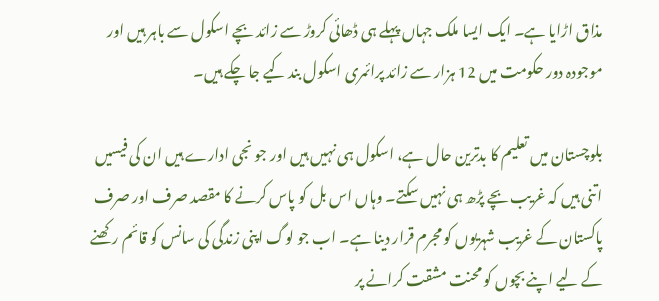مذاق اڑایا ہے۔ ایک ایسا ملک جہاں پہلے ہی ڈھائی کروڑ سے زائد بچے اسکول سے باہر ہیں اور موجودہ دور حکومت میں 12 ہزار سے زائد پرائمری اسکول بند کیے جا چکے ہیں۔

بلوچستان میں تعلیم کا بدترین حال ہے، اسکول ہی نہیں ہیں اور جو نجی ادارے ہیں ان کی فیسیں اتنی ہیں کہ غریب بچے پڑھ ہی نہیں سکتے۔ وہاں اس بل کو پاس کرنے کا مقصد صرف اور صرف پاکستان کے غریب شہریوں کو مجرم قرار دینا ہے۔ اب جو لوگ اپنی زندگی کی سانس کو قائم رکھنے کے لیے اپنے بچوں کو محنت مشقت کرانے پر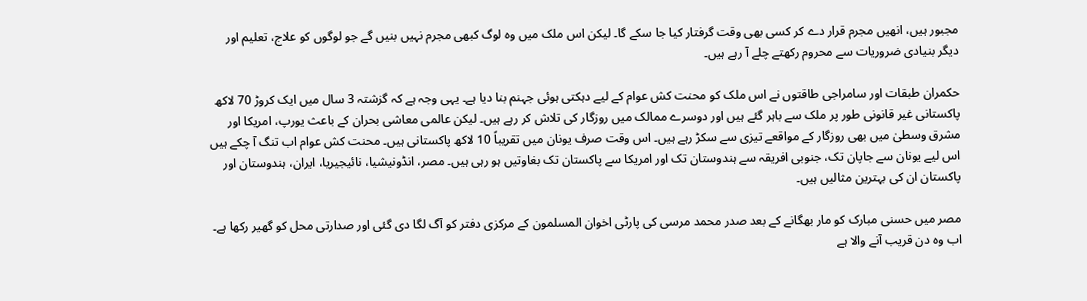مجبور ہیں، انھیں مجرم قرار دے کر کسی بھی وقت گرفتار کیا جا سکے گا۔ لیکن اس ملک میں وہ لوگ کبھی مجرم نہیں بنیں گے جو لوگوں کو علاج، تعلیم اور دیگر بنیادی ضروریات سے محروم رکھتے چلے آ رہے ہیں۔

حکمران طبقات اور سامراجی طاقتوں نے اس ملک کو محنت کش عوام کے لیے دہکتی ہوئی جہنم بنا دیا ہے۔ یہی وجہ ہے کہ گزشتہ 3 سال میں ایک کروڑ 70 لاکھ پاکستانی غیر قانونی طور پر ملک سے باہر گئے ہیں اور دوسرے ممالک میں روزگار کی تلاش کر رہے ہیں۔ لیکن عالمی معاشی بحران کے باعث یورپ، امریکا اور مشرق وسطیٰ میں بھی روزگار کے مواقعے تیزی سے سکڑ رہے ہیں۔ اس وقت صرف یونان میں تقریباً 10 لاکھ پاکستانی ہیں۔ محنت کش عوام اب تنگ آ چکے ہیں اس لیے یونان سے جاپان تک، جنوبی افریقہ سے ہندوستان تک اور امریکا سے پاکستان تک بغاوتیں ہو رہی ہیں۔ مصر، انڈونیشیا، نائیجیریا، ایران، ہندوستان اور پاکستان ان کی بہترین مثالیں ہیں۔

مصر میں حسنی مبارک کو مار بھگانے کے بعد صدر محمد مرسی کی پارٹی اخوان المسلمون کے مرکزی دفتر کو آگ لگا دی گئی اور صدارتی محل کو گھیر رکھا ہے۔ اب وہ دن قریب آنے والا ہے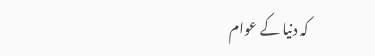کہ دنیا کے عوام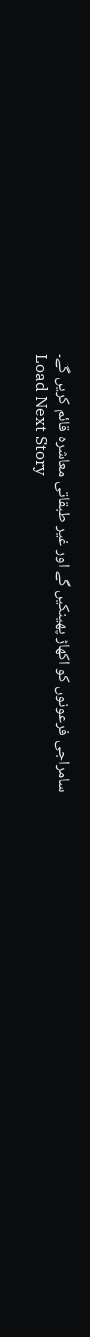سامراجی فرعونوں کو اکھاڑ پھینکیں گے اور غیر طبقاتی معاشرہ قائم کریں گے۔
Load Next Story